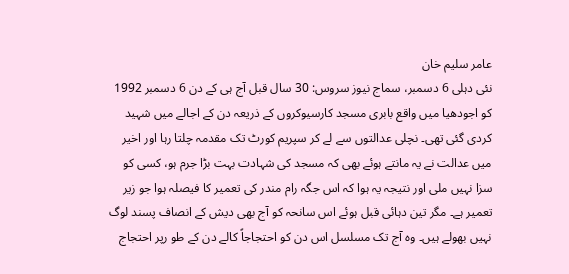عامر سلیم خان
نئی دہلی 6 دسمبر، سماج نیوز سروس: 30 سال قبل آج ہی کے دن 6 دسمبر 1992 کو اجودھیا میں واقع بابری مسجد کارسیوکروں کے ذریعہ دن کے اجالے میں شہید کردی گئی تھی۔ نچلی عدالتوں سے لے کر سپریم کورٹ تک مقدمہ چلتا رہا اور اخیر میں عدالت نے یہ مانتے ہوئے بھی کہ مسجد کی شہادت بہت بڑا جرم ہو، کسی کو سزا نہیں ملی اور نتیجہ یہ ہوا کہ اس جگہ رام مندر کی تعمیر کا فیصلہ ہوا جو زیر تعمیر ہے۔ مگر تین دہائی قبل ہوئے اس سانحہ کو آج بھی دیش کے انصاف پسند لوگ نہیں بھولے ہیں۔ وہ آج تک مسلسل اس دن کو احتجاجاً کالے دن کے طو رپر احتجاج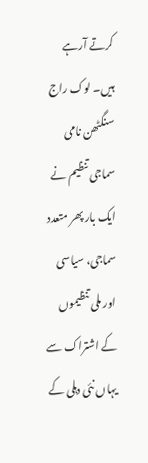کرتے آرہے ہیں۔ لوک راج سنگٹھن نامی سماجی تنظیم نے ایک بار پھر متعدد سماجی، سیاسی اور ملی تنظیموں کے اشتراک سے یہاں نئی دہلی کے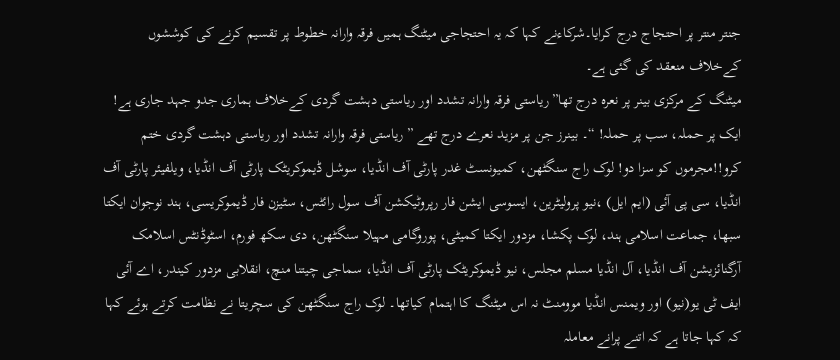جنتر منتر پر احتجاج درج کرایا۔شرکاءنے کہا کہ یہ احتجاجی میٹنگ ہمیں فرقہ وارانہ خطوط پر تقسیم کرنے کی کوششوں کےخلاف منعقد کی گئی ہے۔
میٹنگ کے مرکزی بینر پر نعرہ درج تھا”ریاستی فرقہ وارانہ تشدد اور ریاستی دہشت گردی کےخلاف ہماری جدو جہد جاری ہے! ایک پر حملہ، سب پر حملہ! “۔ بینرز جن پر مزید نعرے درج تھے ”ریاستی فرقہ وارانہ تشدد اور ریاستی دہشت گردی ختم کرو!!مجرموں کو سزا دو! لوک راج سنگٹھن، کمیونسٹ غدر پارٹی آف انڈیا، سوشل ڈیموکریٹک پارٹی آف انڈیا، ویلفیئر پارٹی آف انڈیا، سی پی آئی (ایم ایل) ،نیو پرولیٹرین، ایسوسی ایشن فار رپروٹیکشن آف سول رائٹس، سٹیزن فار ڈیموکریسی، ہند نوجوان ایکتا سبھا، جماعت اسلامی ہند، لوک پکشا، مزدور ایکتا کمیٹی، پوروگامی مہیلا سنگٹھن، دی سکھ فورم، اسٹوڈنٹس اسلامک آرگنائزیشن آف انڈیا، آل انڈیا مسلم مجلس، نیو ڈیموکریٹک پارٹی آف انڈیا، سماجی چیتنا منچ، انقلابی مزدور کیندر، اے آئی ایف ٹی یو(نیو) اور ویمنس انڈیا موومنٹ نہ اس میٹنگ کا اہتمام کیاتھا۔ لوک راج سنگٹھن کی سچریتا نے نظامت کرتے ہوئے کہا کہ کہا جاتا ہے کہ اتنے پرانے معاملہ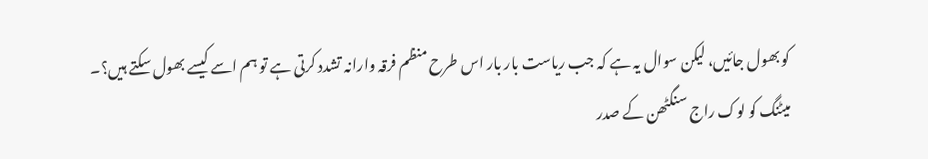کو بھول جائیں، لیکن سوال یہ ہے کہ جب ریاست بار بار اس طرح منظم فرقہ وارانہ تشدد کرتی ہے تو ہم اسے کیسے بھول سکتے ہیں؟۔
میٹنگ کو لوک راج سنگٹھن کے صدر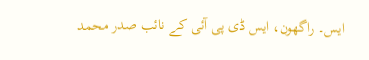ایس۔ راگھون، ایس ڈی پی آئی کے نائب صدر محمد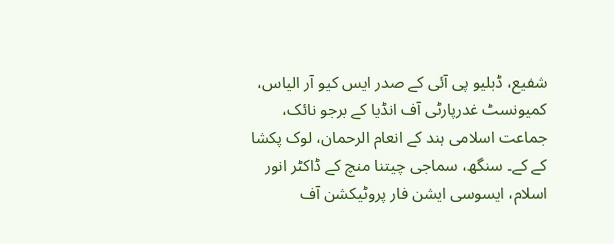شفیع، ڈبلیو پی آئی کے صدر ایس کیو آر الیاس، کمیونسٹ غدرپارٹی آف انڈیا کے برجو نائک، جماعت اسلامی ہند کے انعام الرحمان، لوک پکشا کے کے۔ سنگھ، سماجی چیتنا منچ کے ڈاکٹر انور اسلام، ایسوسی ایشن فار پروٹیکشن آف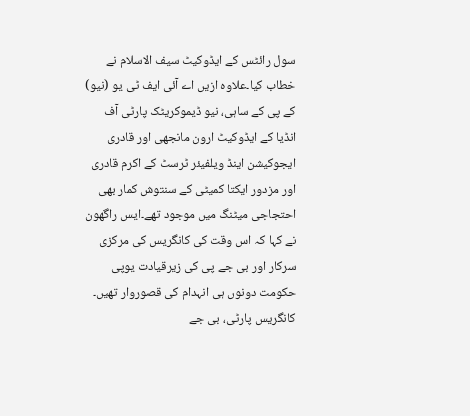سول رائٹس کے ایڈوکیٹ سیف الاسلام نے خطاب کیا۔علاوہ ازیں اے آئی ایف ٹی یو (نیو) کے پی کے ساہی، نیو ڈیموکریٹک پارٹی آف انڈیا کے ایڈوکیٹ ارون مانجھی اور قادری ایجوکیشن اینڈ ویلفیئر ٹرسٹ کے اکرم قادری اور مزدور ایکتا کمیٹی کے سنتوش کمار بھی احتجاجی میٹنگ میں موجود تھے۔ایس راگھون نے کہا کہ اس وقت کی کانگریس کی مرکزی سرکار اور بی جے پی کی زیرقیادت یوپی حکومت دونوں ہی انہدام کی قصوروار تھیں۔ کانگریس پارٹی، بی جے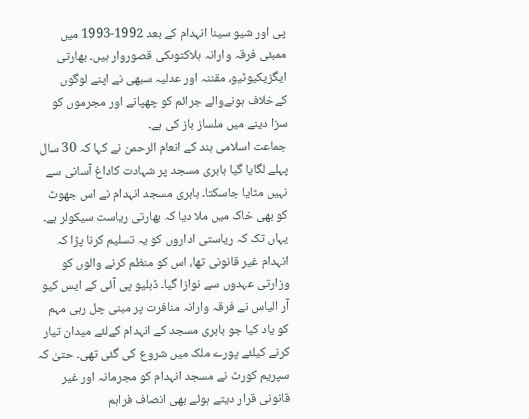پی اور شیو سینا انہدام کے بعد 1992-1993 میں ممبئی فرقہ وارانہ ہلاکتوںکی قصوروار ہیں۔ بھارتی ایگزیکیوٹیو، مقننہ اور عدلیہ سبھی نے اپنے لوگوں کےخلاف ہونےوالے جرائم کو چھپانے اور مجرموں کو سزا دینے میں ملساز باز کی ہے۔
جماعت اسلامی ہند کے انعام الرحمن نے کہا کہ 30 سال پہلے لگایا گیا بابری مسجد پر شہادت کاداغ آسانی سے نہیں مٹایا جاسکتا۔ بابری مسجد انہدام نے اس جھوٹ کو بھی خاک میں ملا دیا کہ بھارتی ریاست سیکولر ہے۔ یہاں تک کہ ریاستی اداروں کو یہ تسلیم کرنا پڑا کہ انہدام غیر قانونی تھا، اس کو منظم کرنے والوں کو وزارتی عہدوں سے نوازا گیا۔ ڈبلیو پی آئی کے ایس کیو آر الیاس نے فرقہ وارانہ منافرت پر مبنی چل رہی مہم کو یاد کیا جو بابری مسجد کے انہدام کےلئے میدان تیار کرنے کیلئے پورے ملک میں شروع کی گئی تھی۔ حتیٰ کہ سپریم کورٹ نے مسجد انہدام کو مجرمانہ اور غیر قانونی قرار دیتے ہوئے بھی انصاف فراہم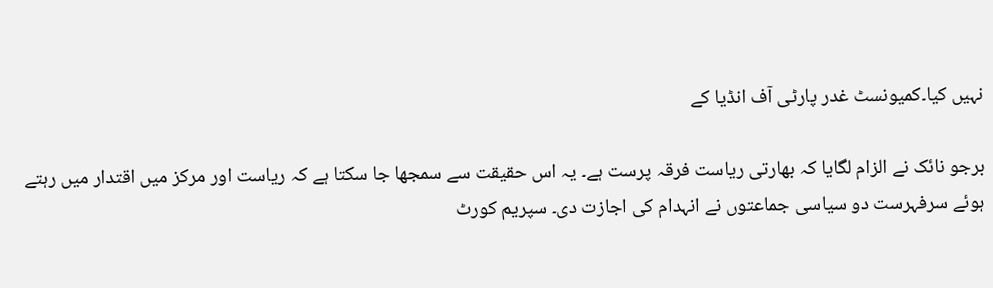نہیں کیا۔کمیونسٹ غدر پارٹی آف انڈیا کے

برجو نائک نے الزام لگایا کہ بھارتی ریاست فرقہ پرست ہے۔ یہ اس حقیقت سے سمجھا جا سکتا ہے کہ ریاست اور مرکز میں اقتدار میں رہتے ہوئے سرفہرست دو سیاسی جماعتوں نے انہدام کی اجازت دی۔ سپریم کورٹ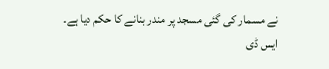نے مسمار کی گئی مسجد پر مندر بنانے کا حکم دیا ہے۔
ایس ڈی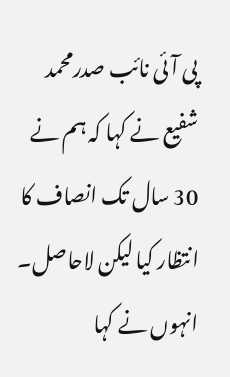پی آئی نائب صدرمحمد شفیع نے کہا کہ ہم نے 30 سال تک انصاف کا انتظار کیا لیکن لاحاصل۔ انہوں نے کہا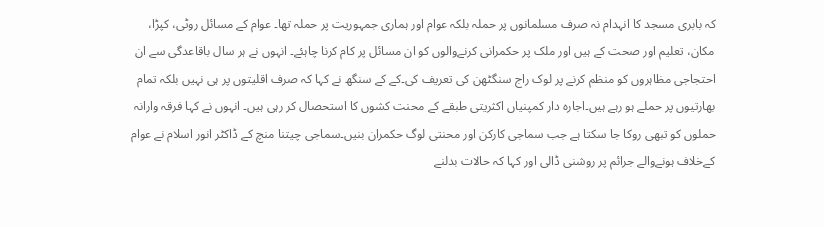کہ بابری مسجد کا انہدام نہ صرف مسلمانوں پر حملہ بلکہ عوام اور ہماری جمہوریت پر حملہ تھا۔ عوام کے مسائل روٹی، کپڑا، مکان، تعلیم اور صحت کے ہیں اور ملک پر حکمرانی کرنےوالوں کو ان مسائل پر کام کرنا چاہئے۔ انہوں نے ہر سال باقاعدگی سے ان احتجاجی مظاہروں کو منظم کرنے پر لوک راج سنگٹھن کی تعریف کی۔کے کے سنگھ نے کہا کہ صرف اقلیتوں پر ہی نہیں بلکہ تمام بھارتیوں پر حملے ہو رہے ہیں۔اجارہ دار کمپنیاں اکثریتی طبقے کے محنت کشوں کا استحصال کر رہی ہیں۔ انہوں نے کہا فرقہ وارانہ حملوں کو تبھی روکا جا سکتا ہے جب سماجی کارکن اور محنتی لوگ حکمران بنیں۔سماجی چیتنا منچ کے ڈاکٹر انور اسلام نے عوام کےخلاف ہونےوالے جرائم پر روشنی ڈالی اور کہا کہ حالات بدلنے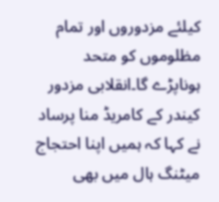کیلئے مزدوروں اور تمام مظلوموں کو متحد ہوناپڑے گا۔انقلابی مزدور کیندر کے کامریڈ منا پرساد نے کہا کہ ہمیں اپنا احتجاج میٹنگ ہال میں بھی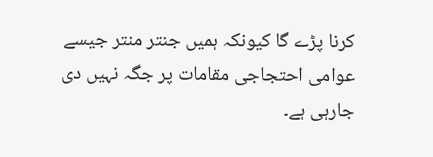کرنا پڑے گا کیونکہ ہمیں جنتر منتر جیسے عوامی احتجاجی مقامات پر جگہ نہیں دی جارہی ہے۔